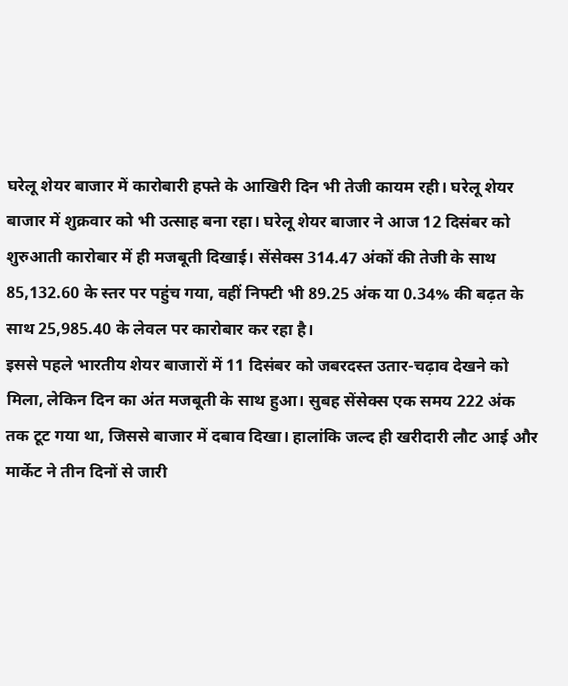घरेलू शेयर बाजार में कारोबारी हफ्ते के आखिरी दिन भी तेजी कायम रही। घरेलू शेयर बाजार में शुक्रवार को भी उत्साह बना रहा। घरेलू शेयर बाजार ने आज 12 दिसंबर को शुरुआती कारोबार में ही मजबूती दिखाई। सेंसेक्स 314.47 अंकों की तेजी के साथ 85,132.60 के स्तर पर पहुंच गया, वहीं निफ्टी भी 89.25 अंक या 0.34% की बढ़त के साथ 25,985.40 के लेवल पर कारोबार कर रहा है।
इससे पहले भारतीय शेयर बाजारों में 11 दिसंबर को जबरदस्त उतार-चढ़ाव देखने को मिला, लेकिन दिन का अंत मजबूती के साथ हुआ। सुबह सेंसेक्स एक समय 222 अंक तक टूट गया था, जिससे बाजार में दबाव दिखा। हालांकि जल्द ही खरीदारी लौट आई और मार्केट ने तीन दिनों से जारी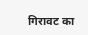गिरावट का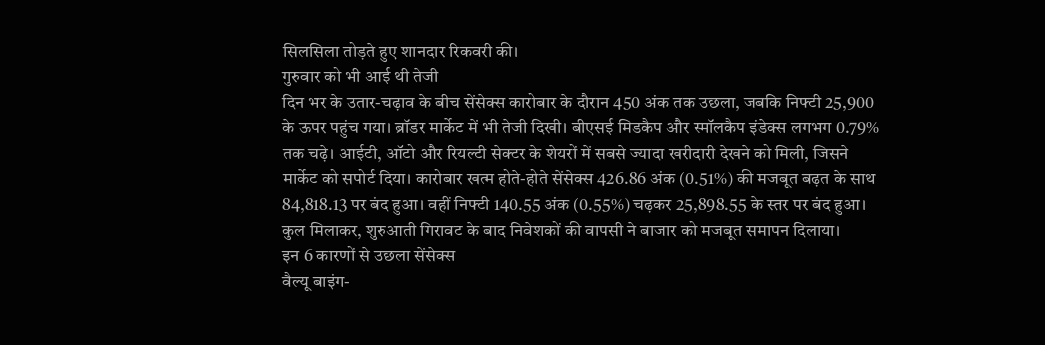सिलसिला तोड़ते हुए शानदार रिकवरी की।
गुरुवार को भी आई थी तेजी
दिन भर के उतार-चढ़ाव के बीच सेंसेक्स कारोबार के दौरान 450 अंक तक उछला, जबकि निफ्टी 25,900 के ऊपर पहुंच गया। ब्रॉडर मार्केट में भी तेजी दिखी। बीएसई मिडकैप और स्मॉलकैप इंडेक्स लगभग 0.79% तक चढ़े। आईटी, ऑटो और रियल्टी सेक्टर के शेयरों में सबसे ज्यादा खरीदारी देखने को मिली, जिसने मार्केट को सपोर्ट दिया। कारोबार खत्म होते-होते सेंसेक्स 426.86 अंक (0.51%) की मजबूत बढ़त के साथ 84,818.13 पर बंद हुआ। वहीं निफ्टी 140.55 अंक (0.55%) चढ़कर 25,898.55 के स्तर पर बंद हुआ। कुल मिलाकर, शुरुआती गिरावट के बाद निवेशकों की वापसी ने बाजार को मजबूत समापन दिलाया।
इन 6 कारणों से उछला सेंसेक्स
वैल्यू बाइंग-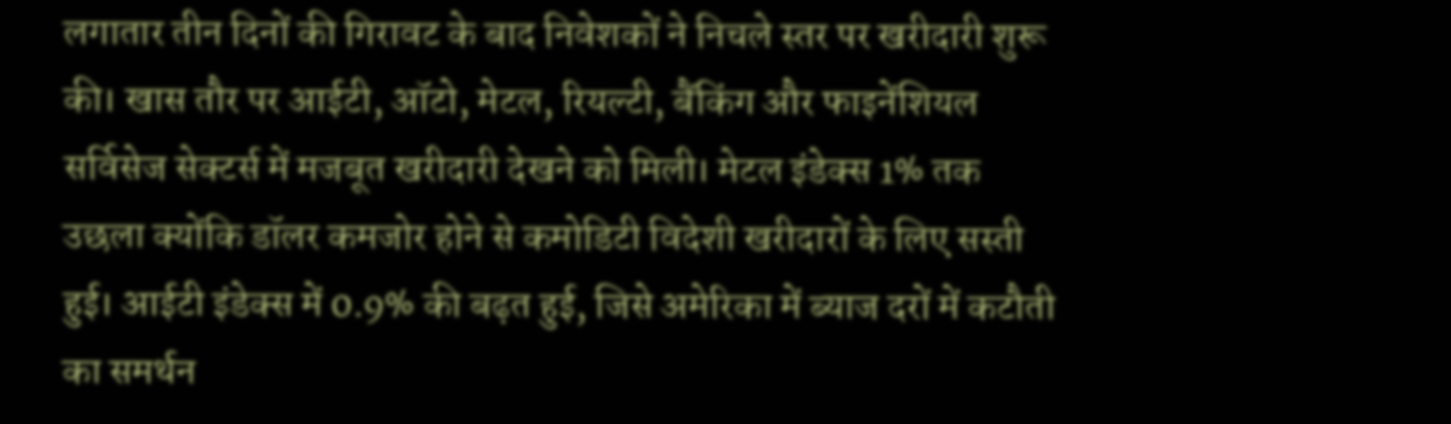लगातार तीन दिनों की गिरावट के बाद निवेशकों ने निचले स्तर पर खरीदारी शुरू की। खास तौर पर आईटी, ऑटो, मेटल, रियल्टी, बैंकिंग और फाइनेंशियल सर्विसेज सेक्टर्स में मजबूत खरीदारी देखने को मिली। मेटल इंडेक्स 1% तक उछला क्योंकि डॉलर कमजोर होने से कमोडिटी विदेशी खरीदारों के लिए सस्ती हुई। आईटी इंडेक्स में 0.9% की बढ़त हुई, जिसे अमेरिका में ब्याज दरों में कटौती का समर्थन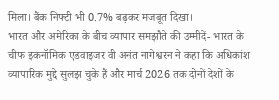मिला। बैंक निफ्टी भी 0.7% बढ़कर मजबूत दिखा।
भारत और अमेरिका के बीच व्यापार समझौते की उम्मीदें- भारत के चीफ इकनॉमिक एडवाइजर वी अनंत नागेश्वरन ने कहा कि अधिकांश व्यापारिक मुद्दे सुलझ चुके हैं और मार्च 2026 तक दोनों देशों के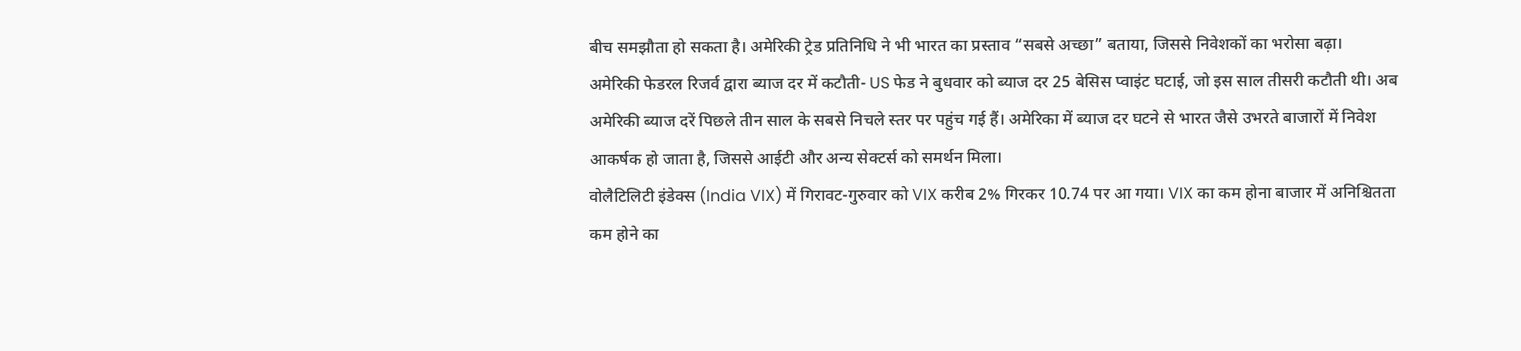बीच समझौता हो सकता है। अमेरिकी ट्रेड प्रतिनिधि ने भी भारत का प्रस्ताव “सबसे अच्छा” बताया, जिससे निवेशकों का भरोसा बढ़ा।
अमेरिकी फेडरल रिजर्व द्वारा ब्याज दर में कटौती- US फेड ने बुधवार को ब्याज दर 25 बेसिस प्वाइंट घटाई, जो इस साल तीसरी कटौती थी। अब अमेरिकी ब्याज दरें पिछले तीन साल के सबसे निचले स्तर पर पहुंच गई हैं। अमेरिका में ब्याज दर घटने से भारत जैसे उभरते बाजारों में निवेश आकर्षक हो जाता है, जिससे आईटी और अन्य सेक्टर्स को समर्थन मिला।
वोलैटिलिटी इंडेक्स (India VIX) में गिरावट-गुरुवार को VIX करीब 2% गिरकर 10.74 पर आ गया। VIX का कम होना बाजार में अनिश्चितता कम होने का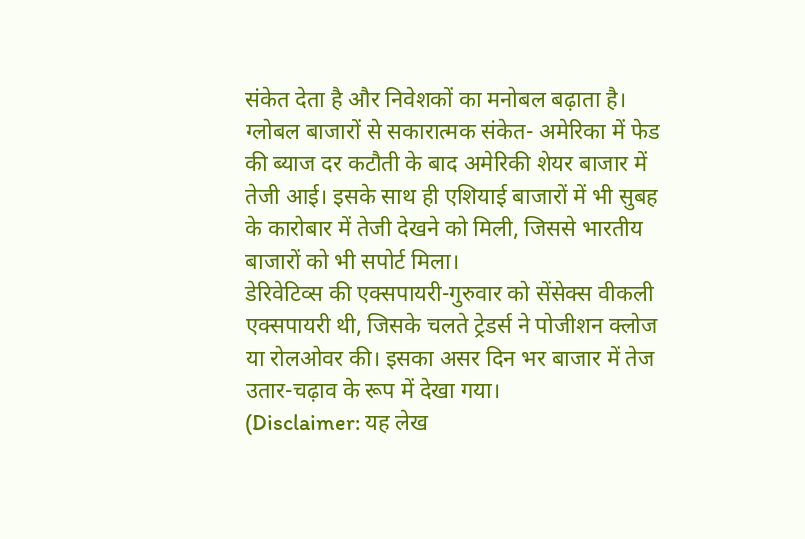संकेत देता है और निवेशकों का मनोबल बढ़ाता है।
ग्लोबल बाजारों से सकारात्मक संकेत- अमेरिका में फेड की ब्याज दर कटौती के बाद अमेरिकी शेयर बाजार में तेजी आई। इसके साथ ही एशियाई बाजारों में भी सुबह के कारोबार में तेजी देखने को मिली, जिससे भारतीय बाजारों को भी सपोर्ट मिला।
डेरिवेटिव्स की एक्सपायरी-गुरुवार को सेंसेक्स वीकली एक्सपायरी थी, जिसके चलते ट्रेडर्स ने पोजीशन क्लोज या रोलओवर की। इसका असर दिन भर बाजार में तेज उतार-चढ़ाव के रूप में देखा गया।
(Disclaimer: यह लेख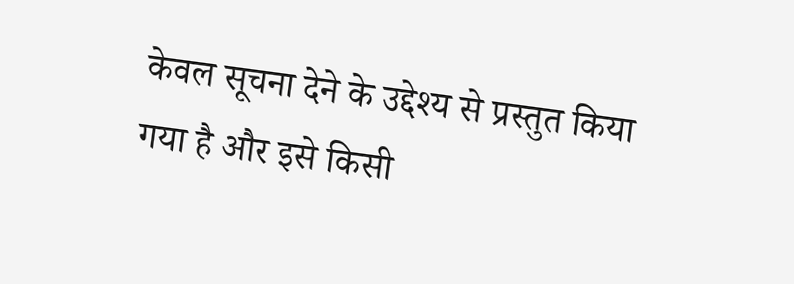केवल सूचना देने के उद्देश्य से प्रस्तुत किया गया है और इसे किसी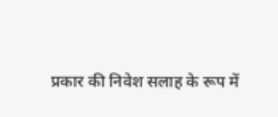प्रकार की निवेश सलाह के रूप में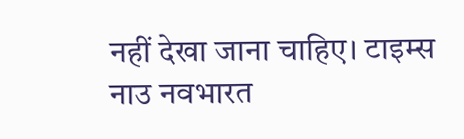नहीं देखा जाना चाहिए। टाइम्स नाउ नवभारत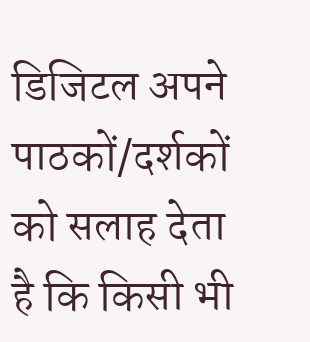डिजिटल अपने पाठकों/दर्शकों को सलाह देता है कि किसी भी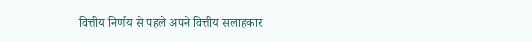वित्तीय निर्णय से पहले अपने वित्तीय सलाहकार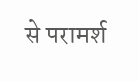से परामर्श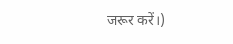जरूर करें।)